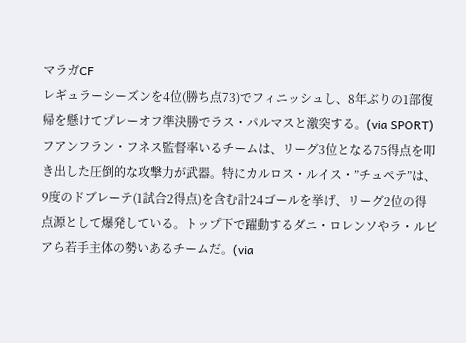マラガCF
レギュラーシーズンを4位(勝ち点73)でフィニッシュし、8年ぶりの1部復帰を懸けてプレーオフ準決勝でラス・パルマスと激突する。(via SPORT)
フアンフラン・フネス監督率いるチームは、リーグ3位となる75得点を叩き出した圧倒的な攻撃力が武器。特にカルロス・ルイス・”チュペテ”は、9度のドブレーテ(1試合2得点)を含む計24ゴールを挙げ、リーグ2位の得点源として爆発している。トップ下で躍動するダニ・ロレンソやラ・ルビアら若手主体の勢いあるチームだ。(via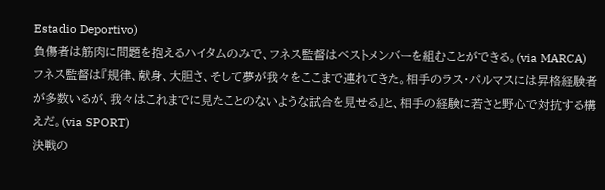Estadio Deportivo)
負傷者は筋肉に問題を抱えるハイタムのみで、フネス監督はベストメンバーを組むことができる。(via MARCA)
フネス監督は『規律、献身、大胆さ、そして夢が我々をここまで連れてきた。相手のラス・パルマスには昇格経験者が多数いるが、我々はこれまでに見たことのないような試合を見せる』と、相手の経験に若さと野心で対抗する構えだ。(via SPORT)
決戦の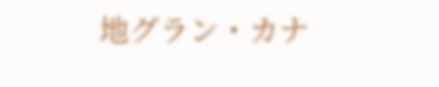地グラン・カナ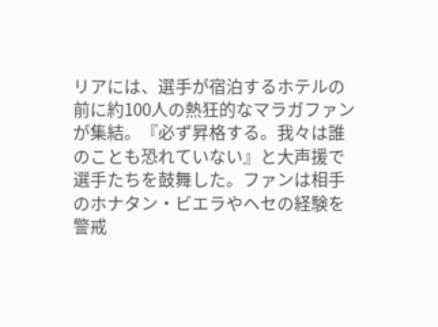リアには、選手が宿泊するホテルの前に約100人の熱狂的なマラガファンが集結。『必ず昇格する。我々は誰のことも恐れていない』と大声援で選手たちを鼓舞した。ファンは相手のホナタン・ビエラやヘセの経験を警戒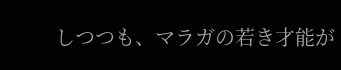しつつも、マラガの若き才能が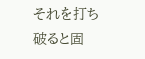それを打ち破ると固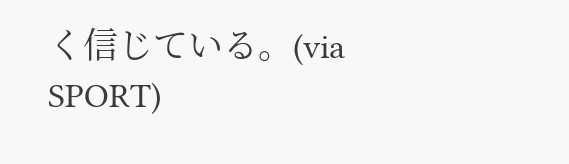く信じている。(via SPORT)